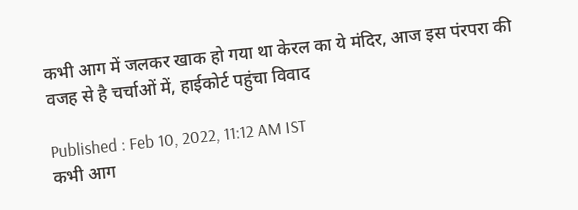कभी आग में जलकर खाक हो गया था केरल का ये मंदिर, आज इस पंरपरा की वजह से है चर्चाओं में, हाईकोर्ट पहुंचा विवाद

Published : Feb 10, 2022, 11:12 AM IST
कभी आग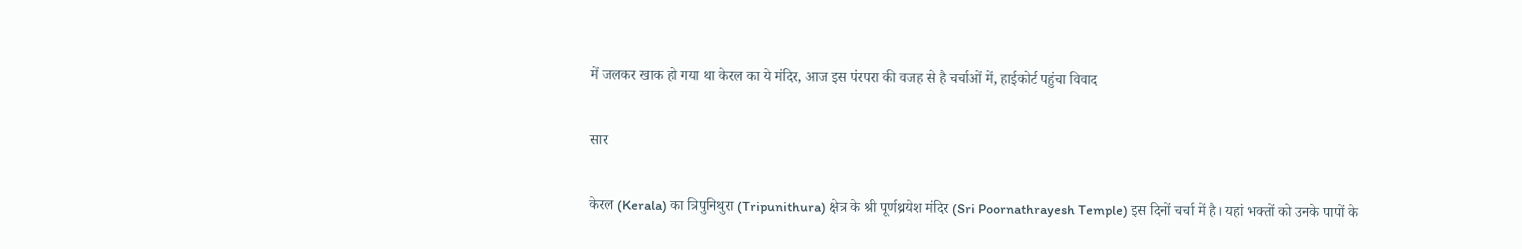में जलकर खाक हो गया था केरल का ये मंदिर, आज इस पंरपरा की वजह से है चर्चाओं में, हाईकोर्ट पहुंचा विवाद

सार

केरल (Kerala) का त्रिपुनिथुरा (Tripunithura) क्षेत्र के श्री पूर्णथ्रयेश मंदिर (Sri Poornathrayesh Temple) इस दिनों चर्चा में है। यहां भक्तों को उनके पापों के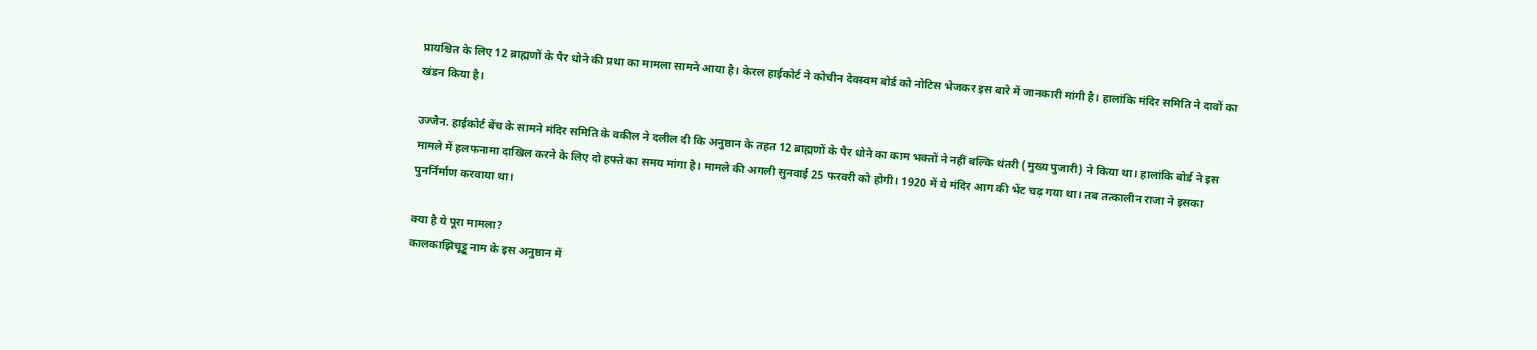प्रायश्चित के लिए 12 ब्राह्मणों के पैर धोने की प्रथा का मामला सामने आया है। केरल हाईकोर्ट ने कोचीन देवस्वम बोर्ड को नोटिस भेजकर इस बारे में जानकारी मांगी है। हालांकि मंदिर समिति ने दावों का खंडन किया है।

उज्जैन. हाईकोर्ट बेंच के सामने मंदिर समिति के वकील ने दलील दी कि अनुष्ठान के तहत 12 ब्राह्मणों के पैर धोने का काम भक्तों ने नहीं बल्कि थंतरी (मुख्य पुजारी) ने किया था। हालांकि बोर्ड ने इस मामले में हलफनामा दाखिल करने के लिए दो हफ्ते का समय मांगा है। मामले की अगली सुनवाई 25 फरवरी को होगी। 1920 में ये मंदिर आग की भेंट चढ़ गया था। तब तत्कालीन राजा ने इसका पुनर्निर्माण करवाया था।

क्या है ये पूरा मामला?
कालकाझिचूट्टू नाम के इस अनुष्ठान में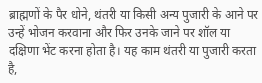ब्राह्मणों के पैर धोने, थंतरी या किसी अन्य पुजारी के आने पर उन्हें भोजन करवाना और फिर उनके जाने पर शॉल या दक्षिणा भेंट करना होता है। यह काम थंतरी या पुजारी करता है,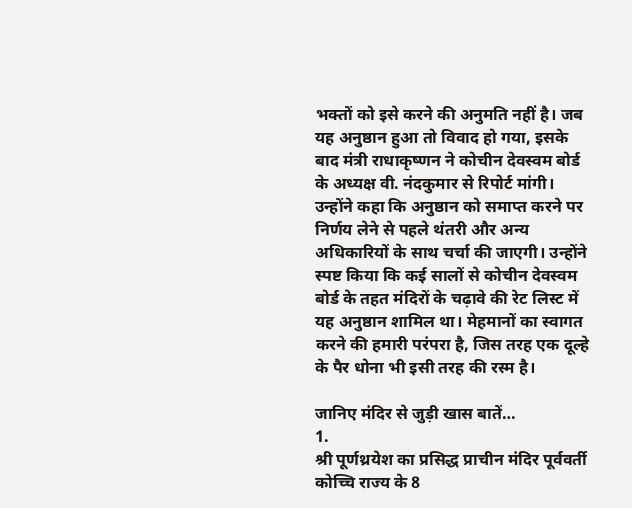भक्तों को इसे करने की अनुमति नहीं है। जब यह अनुष्ठान हुआ तो विवाद हो गया, इसके बाद मंत्री राधाकृष्णन ने कोचीन देवस्वम बोर्ड के अध्यक्ष वी. नंदकुमार से रिपोर्ट मांगी। उन्होंने कहा कि अनुष्ठान को समाप्त करने पर निर्णय लेने से पहले थंतरी और अन्य अधिकारियों के साथ चर्चा की जाएगी। उन्होंने स्पष्ट किया कि कई सालों से कोचीन देवस्वम बोर्ड के तहत मंदिरों के चढ़ावे की रेट लिस्ट में यह अनुष्ठान शामिल था। मेहमानों का स्वागत करने की हमारी परंपरा है, जिस तरह एक दूल्हे के पैर धोना भी इसी तरह की रस्म है।

जानिए मंदिर से जुड़ी खास बातें…
1.
श्री पूर्णथ्रयेश का प्रसिद्ध प्राचीन मंदिर पूर्ववर्ती कोच्चि राज्य के 8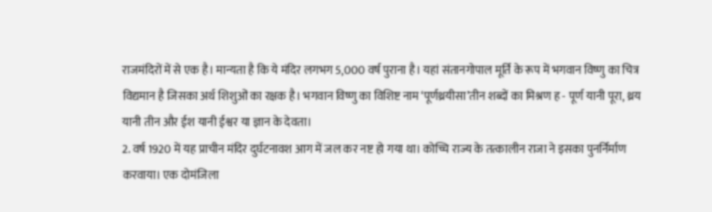राजमंदिरों में से एक है। मान्यता है कि ये मंदिर लगभग 5,000 वर्ष पुराना है। यहां संतानगोपाल मूर्ति के रूप में भगवान विष्णु का चित्र विद्यमान है जिसका अर्थ शिशुओं का रक्षक है। भगवान विष्णु का विशिष्ट नाम ‘पूर्णथ्रयीसा’तीन शब्दों का मिश्रण ह - पूर्ण यानी पूरा, थ्रय यानी तीन और ईश यानी ईश्वर या ज्ञान के देवता।
2. वर्ष 1920 में यह प्राचीन मंदिर दुर्घटनावश आग में जल कर नष्ट हो गया था। कोच्चि राज्य के तत्कालीन राजा ने इसका पुनर्निर्माण करवाया। एक दोमंजिला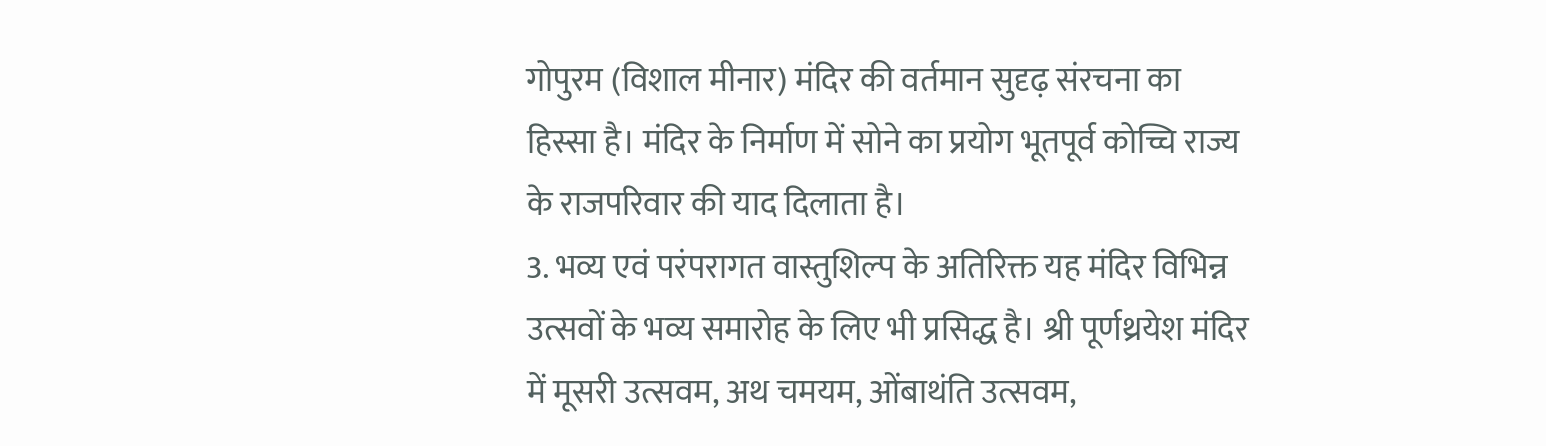गोपुरम (विशाल मीनार) मंदिर की वर्तमान सुदृढ़ संरचना का हिस्सा है। मंदिर के निर्माण में सोने का प्रयोग भूतपूर्व कोच्चि राज्य के राजपरिवार की याद दिलाता है।
3. भव्य एवं परंपरागत वास्तुशिल्प के अतिरिक्त यह मंदिर विभिन्न उत्सवों के भव्य समारोह के लिए भी प्रसिद्ध है। श्री पूर्णथ्रयेश मंदिर में मूसरी उत्सवम, अथ चमयम, ओंबाथंति उत्सवम,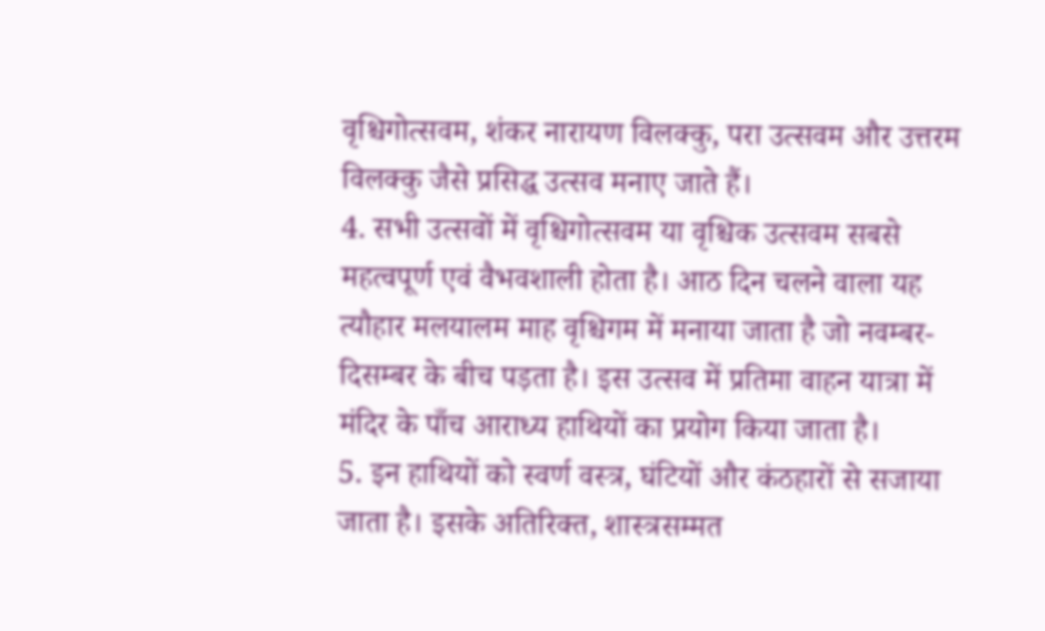वृश्चिगोत्सवम, शंकर नारायण विलक्कु, परा उत्सवम और उत्तरम विलक्कु जैसे प्रसिद्ध उत्सव मनाए जाते हैं।
4. सभी उत्सवों में वृश्चिगोत्सवम या वृश्चिक उत्सवम सबसे महत्वपूर्ण एवं वैभवशाली होता है। आठ दिन चलने वाला यह त्यौहार मलयालम माह वृश्चिगम में मनाया जाता है जो नवम्बर-दिसम्बर के बीच पड़ता है। इस उत्सव में प्रतिमा वाहन यात्रा में मंदिर के पाँच आराध्य हाथियों का प्रयोग किया जाता है।
5. इन हाथियों को स्वर्ण वस्त्र, घंटियों और कंठहारों से सजाया जाता है। इसके अतिरिक्त, शास्त्रसम्मत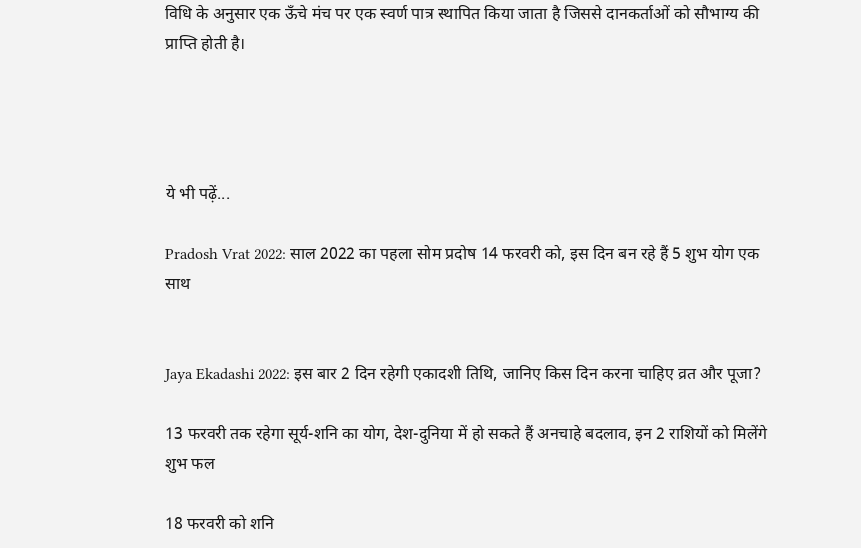विधि के अनुसार एक ऊँचे मंच पर एक स्वर्ण पात्र स्थापित किया जाता है जिससे दानकर्ताओं को सौभाग्य की प्राप्ति होती है।




ये भी पढ़ें...

Pradosh Vrat 2022: साल 2022 का पहला सोम प्रदोष 14 फरवरी को, इस दिन बन रहे हैं 5 शुभ योग एक साथ


Jaya Ekadashi 2022: इस बार 2 दिन रहेगी एकादशी तिथि, जानिए किस दिन करना चाहिए व्रत और पूजा?

13 फरवरी तक रहेगा सूर्य-शनि का योग, देश-दुनिया में हो सकते हैं अनचाहे बदलाव, इन 2 राशियों को मिलेंगे शुभ फल

18 फरवरी को शनि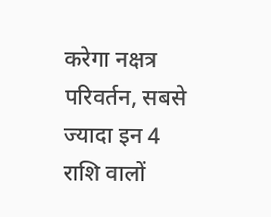करेगा नक्षत्र परिवर्तन, सबसे ज्यादा इन 4 राशि वालों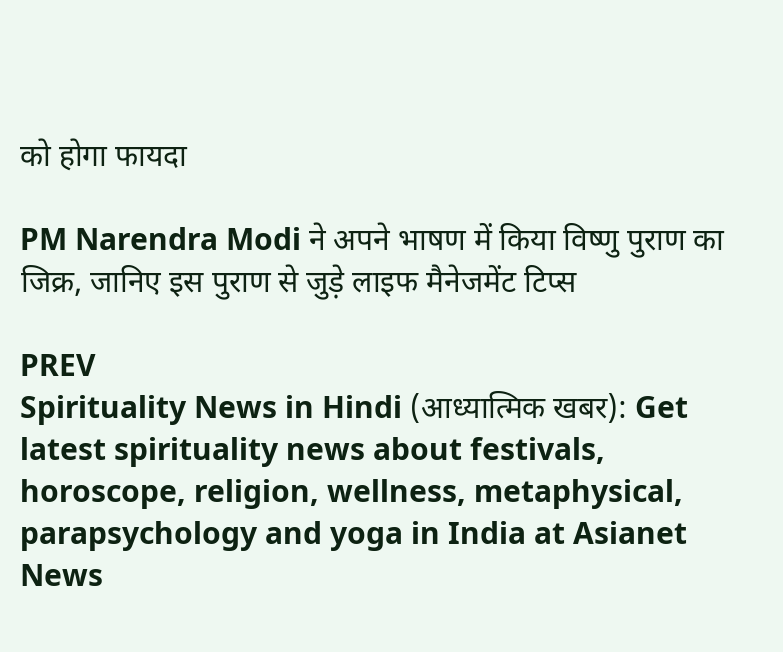को होगा फायदा

PM Narendra Modi ने अपने भाषण में किया विष्णु पुराण का जिक्र, जानिए इस पुराण से जुड़े लाइफ मैनेजमेंट टिप्स

PREV
Spirituality News in Hindi (आध्यात्मिक खबर): Get latest spirituality news about festivals, horoscope, religion, wellness, metaphysical, parapsychology and yoga in India at Asianet News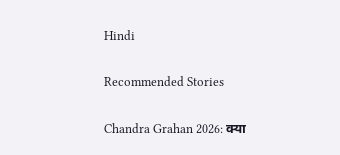Hindi

Recommended Stories

Chandra Grahan 2026: क्या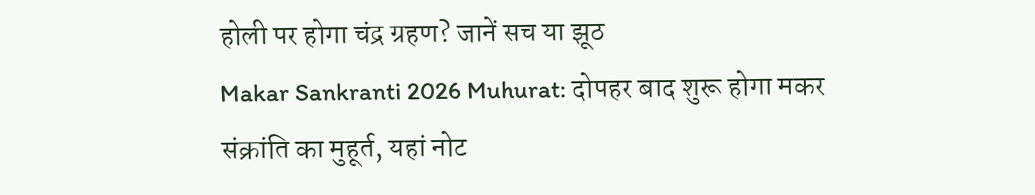होली पर होगा चंद्र ग्रहण? जानें सच या झूठ
Makar Sankranti 2026 Muhurat: दोपहर बाद शुरू होगा मकर संक्रांति का मुहूर्त, यहां नोट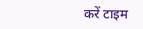करें टाइम